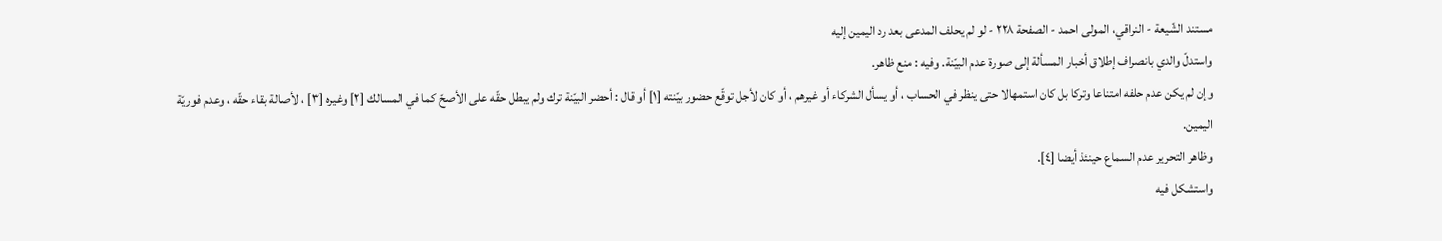مستند الشّيعة - النراقي، المولى احمد - الصفحة ٢٢٨ - لو لم يحلف المدعى بعد رد اليمين إليه
واستدلّ والدي بانصراف إطلاق أخبار المسألة إلى صورة عدم البيّنة. وفيه : منع ظاهر.
وإن لم يكن عدم حلفه امتناعا وتركا بل كان استمهالا حتى ينظر في الحساب ، أو يسأل الشركاء أو غيرهم ، أو كان لأجل توقّع حضور بيّنته [١] أو قال : أحضر البيّنة ترك ولم يبطل حقّه على الأصحّ كما في المسالك [٢] وغيره [٣] ، لأصالة بقاء حقّه ، وعدم فوريّة اليمين.
وظاهر التحرير عدم السماع حينئذ أيضا [٤].
واستشكل فيه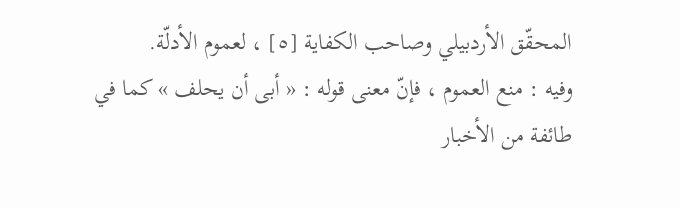المحقّق الأردبيلي وصاحب الكفاية [٥] ، لعموم الأدلّة.
وفيه : منع العموم ، فإنّ معنى قوله : « أبى أن يحلف » كما في طائفة من الأخبار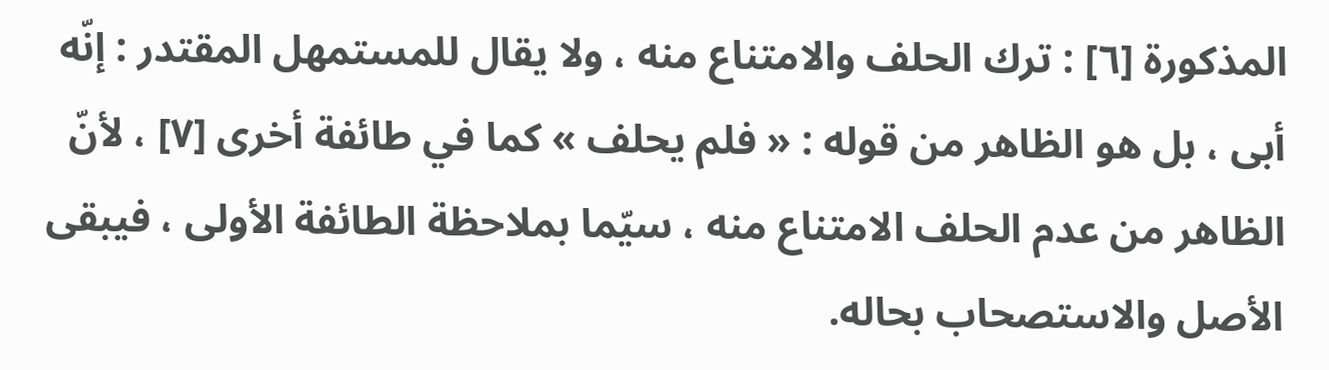المذكورة [٦] : ترك الحلف والامتناع منه ، ولا يقال للمستمهل المقتدر : إنّه أبى ، بل هو الظاهر من قوله : « فلم يحلف » كما في طائفة أخرى [٧] ، لأنّ الظاهر من عدم الحلف الامتناع منه ، سيّما بملاحظة الطائفة الأولى ، فيبقى الأصل والاستصحاب بحاله.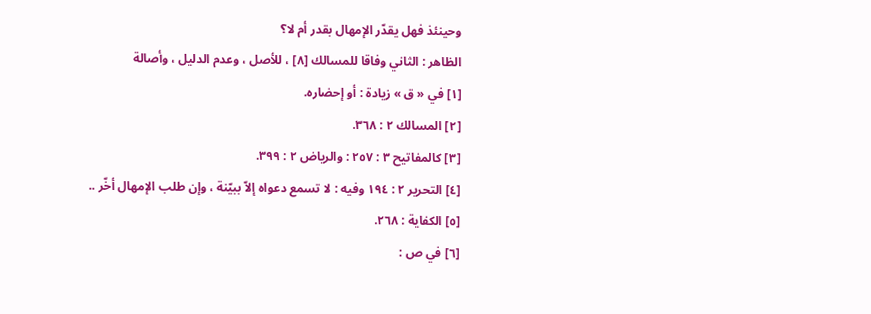وحينئذ فهل يقدّر الإمهال بقدر أم لا؟
الظاهر : الثاني وفاقا للمسالك [٨] ، للأصل ، وعدم الدليل ، وأصالة
[١] في « ق » زيادة : أو إحضاره.
[٢] المسالك ٢ : ٣٦٨.
[٣] كالمفاتيح ٣ : ٢٥٧ : والرياض ٢ : ٣٩٩.
[٤] التحرير ٢ : ١٩٤ وفيه : لا تسمع دعواه إلاّ ببيّنة ، وإن طلب الإمهال أخّر ..
[٥] الكفاية : ٢٦٨.
[٦] في ص :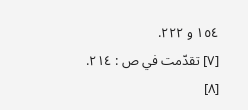١٥٤ و ٢٢٢.
[٧] تقدّمت في ص : ٢١٤.
[٨]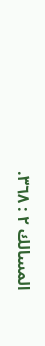المسالك ٢ : ٣٦٨.